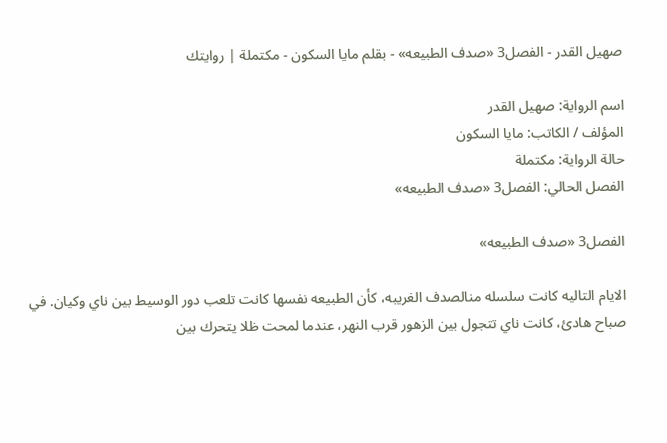صهيل القدر - الفصل3 «صدف الطبيعه» - بقلم مايا السكون - مكتملة | روايتك

اسم الرواية: صهيل القدر
المؤلف / الكاتب: مايا السكون
حالة الرواية: مكتملة
الفصل الحالي: الفصل3 «صدف الطبيعه»

الفصل3 «صدف الطبيعه»

الايام التاليه كانت سلسله منالصدف الغريبه، كأن الطبيعه نفسها كانت تلعب دور الوسيط بين ناي وكيان. في صباح هادئ، كانت ناي تتجول بين الزهور قرب النهر، عندما لمحت ظلا يتحرك بين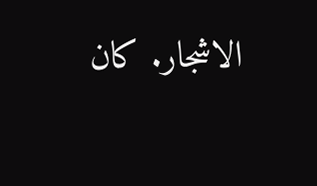الاشجار. كان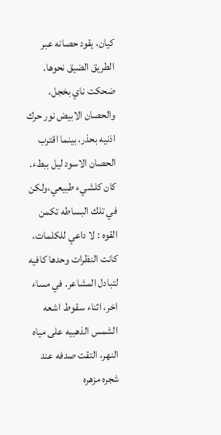كيان، يقود حصانه عبر الطريق الضيق نحوها. ضحكت ناي بخجل، والحصان الابيض نور حرك اذنيه بحذر، بينما اقترب الحصان الاسود ليل ببطء. كان كلشيء طبيعي،ولكن في تلك البساطه تكمن القوه : لا داعي للكلمات، كانت النظرات وحدها كافيه لتبادل المشاعر. في مساء اخر، اثناء سقوط اشعه الشمس الذهبيه على مياه النهر، التقت صدفه عند شجره مزهره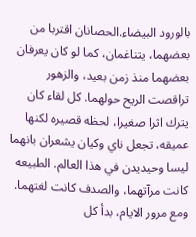بالورود البيضاء.الحصانان اقتربا من بعضهما، يتناغمان، كما لو كان يعرفان بعضهما منذ زمن بعيد، والزهور تراقصت الريح حولهما. كل لقاء كان يترك اثرا صغيرا، لحظه قصيره لكنها عميقه، تجعل ناي وكيان يشعران بانهما ليسا وحيديدن في هذا العالم. الطبيعه كانت مرآتهما، والصدف كانت لغتهما. ومع مرور الايام، بدأ كل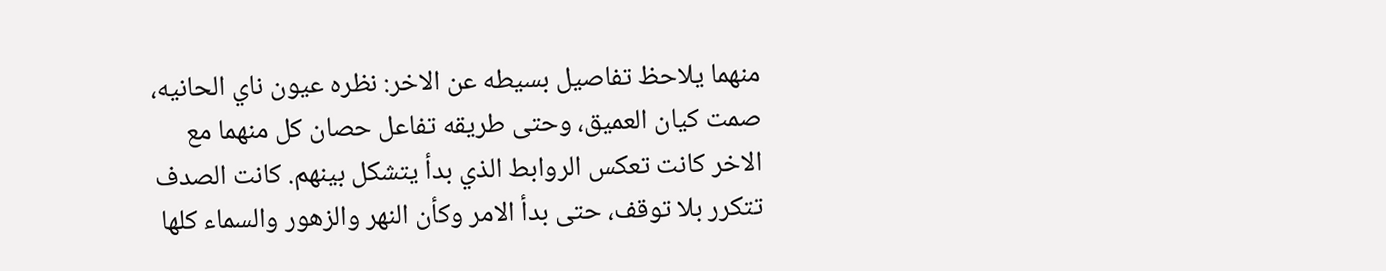منهما يلاحظ تفاصيل بسيطه عن الاخر: نظره عيون ناي الحانيه، صمت كيان العميق، وحتى طريقه تفاعل حصان كل منهما مع الاخر كانت تعكس الروابط الذي بدأ يتشكل بينهم. كانت الصدف تتكرر بلا توقف، حتى بدأ الامر وكأن النهر والزهور والسماء كلها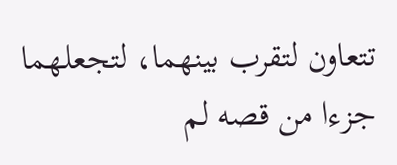تتعاون لتقرب بينهما، لتجعلهما جزءا من قصه لم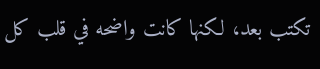تكتب بعد، لكنها كانت واضحه في قلب كل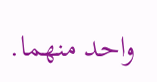واحد منهما.